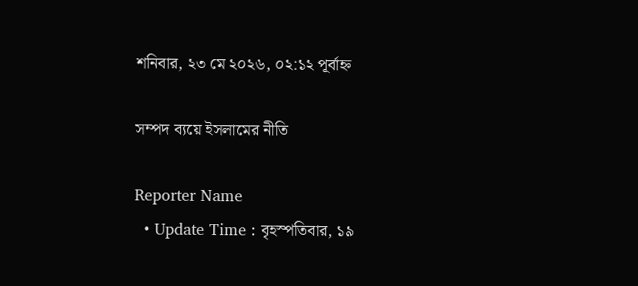শনিবার, ২৩ মে ২০২৬, ০২:১২ পূর্বাহ্ন

সম্পদ ব্যয়ে ইসলামের নীতি

Reporter Name
  • Update Time : বৃহস্পতিবার, ১৯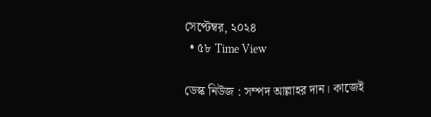সেপ্টেম্বর, ২০২৪
  • ৫৮ Time View

ডেস্ক নিউজ : সম্পদ আল্লাহর দান। কাজেই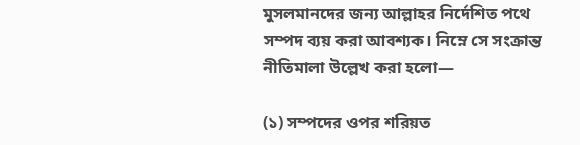মুসলমানদের জন্য আল্লাহর নির্দেশিত পথে সম্পদ ব্যয় করা আবশ্যক। নিম্নে সে সংক্রান্ত নীতিমালা উল্লেখ করা হলো—

(১) সম্পদের ওপর শরিয়ত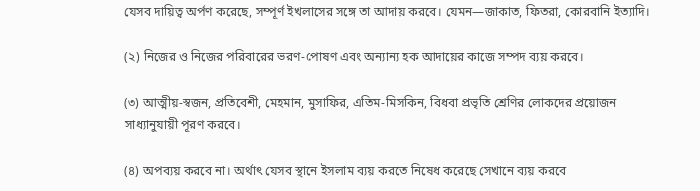যেসব দায়িত্ব অর্পণ করেছে, সম্পূর্ণ ইখলাসের সঙ্গে তা আদায় করবে। যেমন—জাকাত, ফিতরা, কোরবানি ইত্যাদি।

(২) নিজের ও নিজের পরিবারের ভরণ-পোষণ এবং অন্যান্য হক আদায়ের কাজে সম্পদ ব্যয় করবে।

(৩) আত্মীয়-স্বজন, প্রতিবেশী, মেহমান, মুসাফির, এতিম-মিসকিন, বিধবা প্রভৃতি শ্রেণির লোকদের প্রয়োজন সাধ্যানুযায়ী পূরণ করবে।

(৪) অপব্যয় করবে না। অর্থাৎ যেসব স্থানে ইসলাম ব্যয় করতে নিষেধ করেছে সেখানে ব্যয় করবে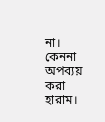না। কেননা অপব্যয় করা হারাম।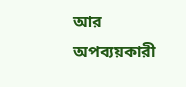আর অপব্যয়কারী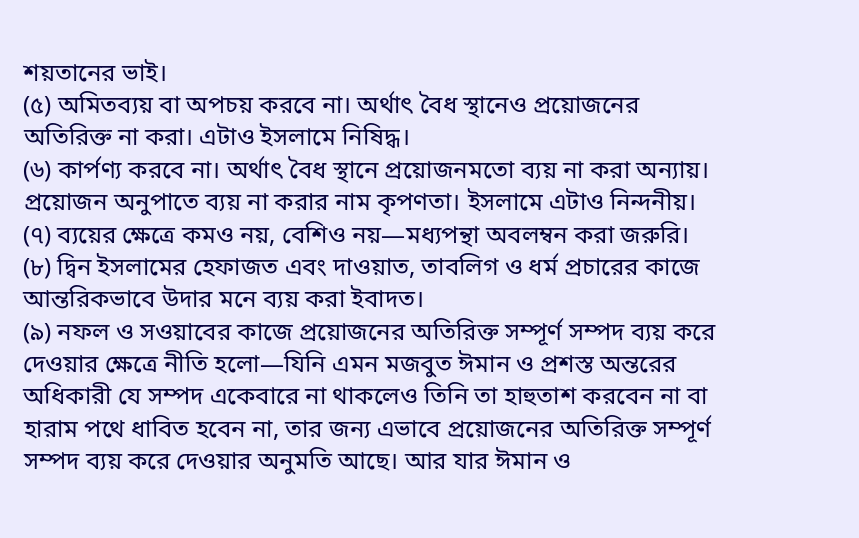শয়তানের ভাই।
(৫) অমিতব্যয় বা অপচয় করবে না। অর্থাৎ বৈধ স্থানেও প্রয়োজনের অতিরিক্ত না করা। এটাও ইসলামে নিষিদ্ধ।
(৬) কার্পণ্য করবে না। অর্থাৎ বৈধ স্থানে প্রয়োজনমতো ব্যয় না করা অন্যায়। প্রয়োজন অনুপাতে ব্যয় না করার নাম কৃপণতা। ইসলামে এটাও নিন্দনীয়।
(৭) ব্যয়ের ক্ষেত্রে কমও নয়, বেশিও নয়—মধ্যপন্থা অবলম্বন করা জরুরি।
(৮) দ্বিন ইসলামের হেফাজত এবং দাওয়াত, তাবলিগ ও ধর্ম প্রচারের কাজে আন্তরিকভাবে উদার মনে ব্যয় করা ইবাদত।
(৯) নফল ও সওয়াবের কাজে প্রয়োজনের অতিরিক্ত সম্পূর্ণ সম্পদ ব্যয় করে দেওয়ার ক্ষেত্রে নীতি হলো—যিনি এমন মজবুত ঈমান ও প্রশস্ত অন্তরের অধিকারী যে সম্পদ একেবারে না থাকলেও তিনি তা হাহুতাশ করবেন না বা হারাম পথে ধাবিত হবেন না, তার জন্য এভাবে প্রয়োজনের অতিরিক্ত সম্পূর্ণ সম্পদ ব্যয় করে দেওয়ার অনুমতি আছে। আর যার ঈমান ও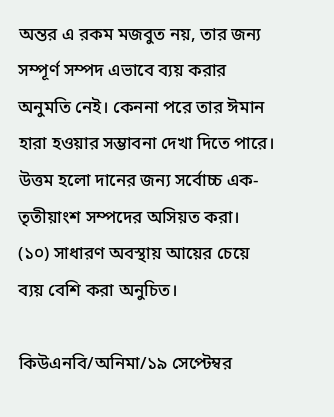অন্তর এ রকম মজবুত নয়, তার জন্য সম্পূর্ণ সম্পদ এভাবে ব্যয় করার অনুমতি নেই। কেননা পরে তার ঈমান হারা হওয়ার সম্ভাবনা দেখা দিতে পারে। উত্তম হলো দানের জন্য সর্বোচ্চ এক-তৃতীয়াংশ সম্পদের অসিয়ত করা।
(১০) সাধারণ অবস্থায় আয়ের চেয়ে ব্যয় বেশি করা অনুচিত।

কিউএনবি/অনিমা/১৯ সেপ্টেম্বর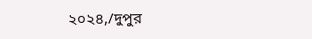২০২৪,/দুপুর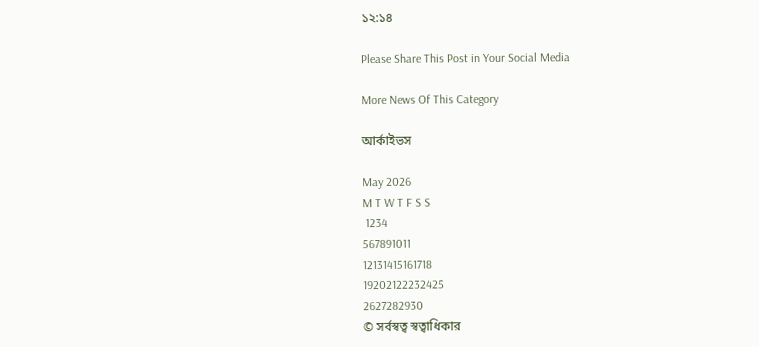১২:১৪

Please Share This Post in Your Social Media

More News Of This Category

আর্কাইভস

May 2026
M T W T F S S
 1234
567891011
12131415161718
19202122232425
2627282930
© সর্বস্বত্ব স্বত্বাধিকার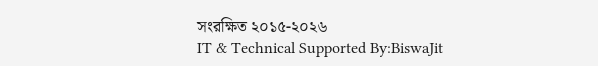সংরক্ষিত ২০১৫-২০২৬
IT & Technical Supported By:BiswaJit